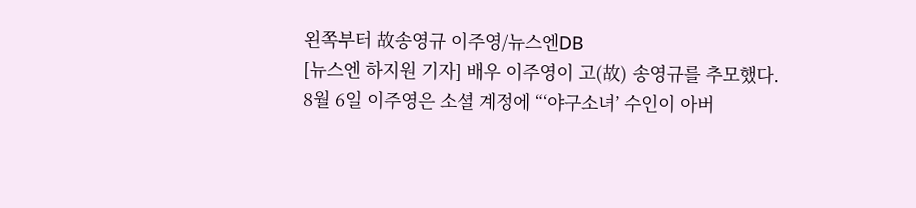왼쪽부터 故송영규 이주영/뉴스엔DB
[뉴스엔 하지원 기자] 배우 이주영이 고(故) 송영규를 추모했다.
8월 6일 이주영은 소셜 계정에 “‘야구소녀’ 수인이 아버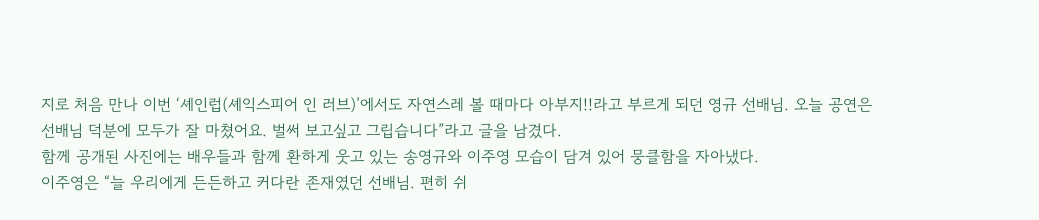지로 처음 만나 이번 ‘셰인럽(셰익스피어 인 러브)’에서도 자연스레 볼 때마다 아부지!!라고 부르게 되던 영규 선배님. 오늘 공연은 선배님 덕분에 모두가 잘 마쳤어요. 벌써 보고싶고 그립습니다”라고 글을 남겼다.
함께 공개된 사진에는 배우들과 함께 환하게 웃고 있는 송영규와 이주영 모습이 담겨 있어 뭉클함을 자아냈다.
이주영은 “늘 우리에게 든든하고 커다란 존재였던 선배님. 편히 쉬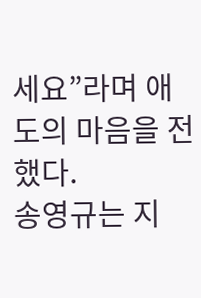세요”라며 애도의 마음을 전했다.
송영규는 지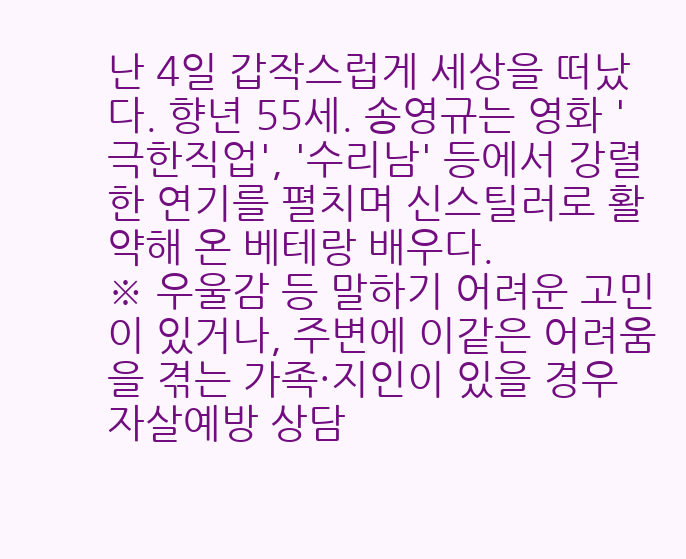난 4일 갑작스럽게 세상을 떠났다. 향년 55세. 송영규는 영화 '극한직업', '수리남' 등에서 강렬한 연기를 펼치며 신스틸러로 활약해 온 베테랑 배우다.
※ 우울감 등 말하기 어려운 고민이 있거나, 주변에 이같은 어려움을 겪는 가족·지인이 있을 경우 자살예방 상담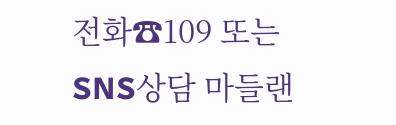전화☎109 또는 SNS상담 마들랜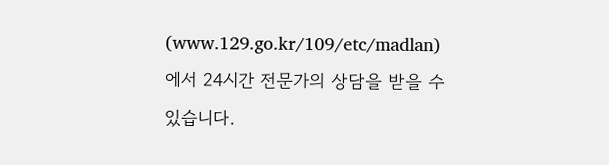(www.129.go.kr/109/etc/madlan)에서 24시간 전문가의 상담을 받을 수 있습니다.